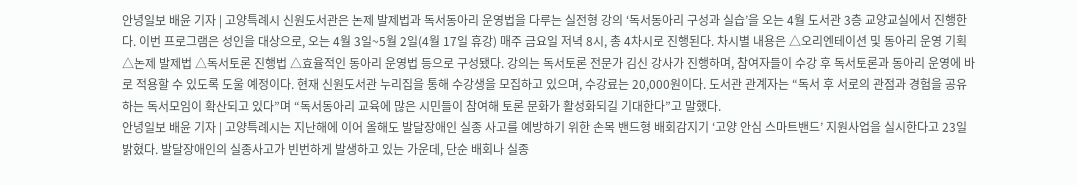안녕일보 배윤 기자 | 고양특례시 신원도서관은 논제 발제법과 독서동아리 운영법을 다루는 실전형 강의 ‘독서동아리 구성과 실습’을 오는 4월 도서관 3층 교양교실에서 진행한다. 이번 프로그램은 성인을 대상으로, 오는 4월 3일~5월 2일(4월 17일 휴강) 매주 금요일 저녁 8시, 총 4차시로 진행된다. 차시별 내용은 △오리엔테이션 및 동아리 운영 기획 △논제 발제법 △독서토론 진행법 △효율적인 동아리 운영법 등으로 구성됐다. 강의는 독서토론 전문가 김신 강사가 진행하며, 참여자들이 수강 후 독서토론과 동아리 운영에 바로 적용할 수 있도록 도울 예정이다. 현재 신원도서관 누리집을 통해 수강생을 모집하고 있으며, 수강료는 20,000원이다. 도서관 관계자는 “독서 후 서로의 관점과 경험을 공유하는 독서모임이 확산되고 있다”며 “독서동아리 교육에 많은 시민들이 참여해 토론 문화가 활성화되길 기대한다”고 말했다.
안녕일보 배윤 기자 | 고양특례시는 지난해에 이어 올해도 발달장애인 실종 사고를 예방하기 위한 손목 밴드형 배회감지기 ‘고양 안심 스마트밴드’ 지원사업을 실시한다고 23일 밝혔다. 발달장애인의 실종사고가 빈번하게 발생하고 있는 가운데, 단순 배회나 실종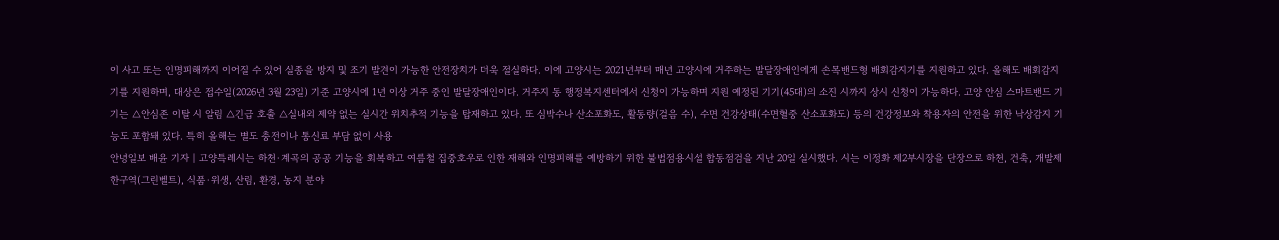이 사고 또는 인명피해까지 이어질 수 있어 실종을 방지 및 조기 발견이 가능한 안전장치가 더욱 절실하다. 이에 고양시는 2021년부터 매년 고양시에 거주하는 발달장애인에게 손목밴드형 배회감지기를 지원하고 있다. 올해도 배회감지기를 지원하며, 대상은 접수일(2026년 3월 23일) 기준 고양시에 1년 이상 거주 중인 발달장애인이다. 거주지 동 행정복지센터에서 신청이 가능하며 지원 예정된 기기(45대)의 소진 시까지 상시 신청이 가능하다. 고양 안심 스마트밴드 기기는 △안심존 이탈 시 알림 △긴급 호출 △실내외 제약 없는 실시간 위치추적 기능을 탑재하고 있다. 또 심박수나 산소포화도, 활동량(걸음 수), 수면 건강상태(수면혈중 산소포화도) 등의 건강정보와 착용자의 안전을 위한 낙상감지 기능도 포함돼 있다. 특히 올해는 별도 충전이나 통신료 부담 없이 사용
안녕일보 배윤 기자 | 고양특례시는 하천·계곡의 공공 기능을 회복하고 여름철 집중호우로 인한 재해와 인명피해를 예방하기 위한 불법점용시설 합동점검을 지난 20일 실시했다. 시는 이정화 제2부시장을 단장으로 하천, 건축, 개발제한구역(그린벨트), 식품·위생, 산림, 환경, 농지 분야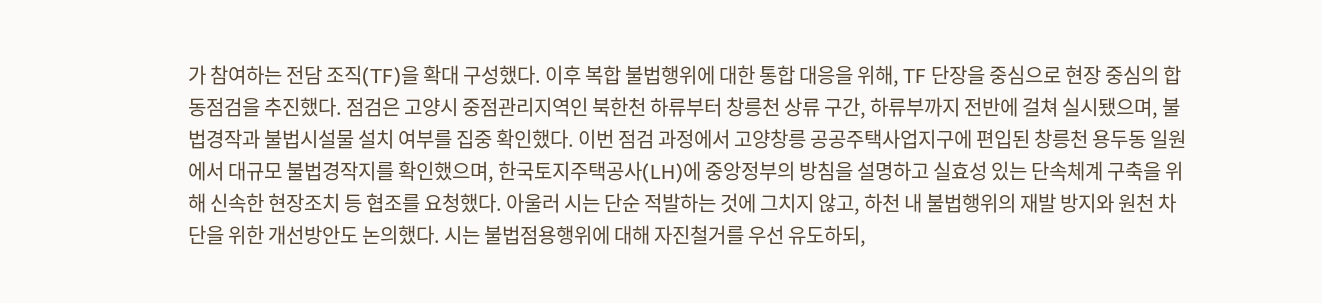가 참여하는 전담 조직(TF)을 확대 구성했다. 이후 복합 불법행위에 대한 통합 대응을 위해, TF 단장을 중심으로 현장 중심의 합동점검을 추진했다. 점검은 고양시 중점관리지역인 북한천 하류부터 창릉천 상류 구간, 하류부까지 전반에 걸쳐 실시됐으며, 불법경작과 불법시설물 설치 여부를 집중 확인했다. 이번 점검 과정에서 고양창릉 공공주택사업지구에 편입된 창릉천 용두동 일원에서 대규모 불법경작지를 확인했으며, 한국토지주택공사(LH)에 중앙정부의 방침을 설명하고 실효성 있는 단속체계 구축을 위해 신속한 현장조치 등 협조를 요청했다. 아울러 시는 단순 적발하는 것에 그치지 않고, 하천 내 불법행위의 재발 방지와 원천 차단을 위한 개선방안도 논의했다. 시는 불법점용행위에 대해 자진철거를 우선 유도하되,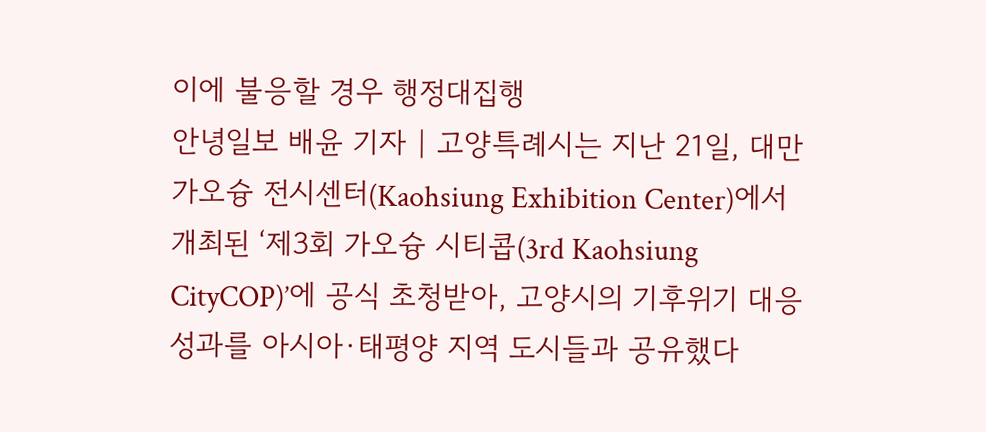이에 불응할 경우 행정대집행
안녕일보 배윤 기자 | 고양특례시는 지난 21일, 대만 가오슝 전시센터(Kaohsiung Exhibition Center)에서 개최된 ‘제3회 가오슝 시티콥(3rd Kaohsiung CityCOP)’에 공식 초청받아, 고양시의 기후위기 대응 성과를 아시아·태평양 지역 도시들과 공유했다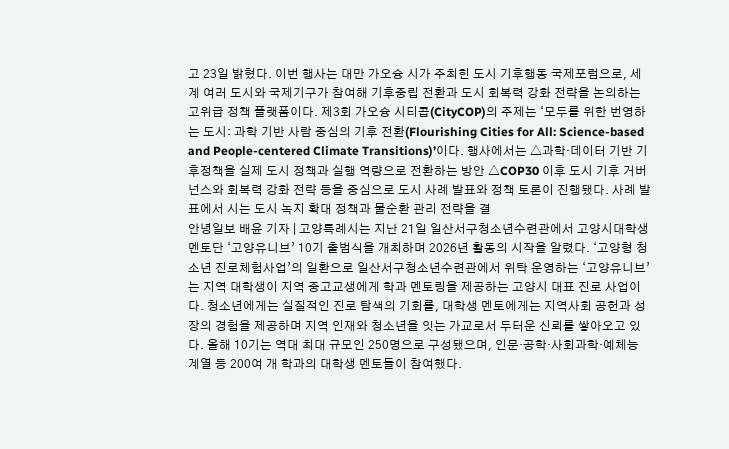고 23일 밝혔다. 이번 행사는 대만 가오슝 시가 주최힌 도시 기후행동 국제포럼으로, 세계 여러 도시와 국제기구가 참여해 기후중립 전환과 도시 회복력 강화 전략을 논의하는 고위급 정책 플랫폼이다. 제3회 가오슝 시티콥(CityCOP)의 주제는 ‘모두를 위한 번영하는 도시: 과학 기반 사람 중심의 기후 전환(Flourishing Cities for All: Science-based and People-centered Climate Transitions)’이다. 행사에서는 △과학·데이터 기반 기후정책을 실제 도시 정책과 실행 역량으로 전환하는 방안 △COP30 이후 도시 기후 거버넌스와 회복력 강화 전략 등을 중심으로 도시 사례 발표와 정책 토론이 진행됐다. 사례 발표에서 시는 도시 녹지 확대 정책과 물순환 관리 전략을 결
안녕일보 배윤 기자 | 고양특례시는 지난 21일 일산서구청소년수련관에서 고양시대학생멘토단 ‘고양유니브’ 10기 출범식을 개최하며 2026년 활동의 시작을 알렸다. ‘고양형 청소년 진로체험사업’의 일환으로 일산서구청소년수련관에서 위탁 운영하는 ‘고양유니브’는 지역 대학생이 지역 중고교생에게 학과 멘토링을 제공하는 고양시 대표 진로 사업이다. 청소년에게는 실질적인 진로 탐색의 기회를, 대학생 멘토에게는 지역사회 공헌과 성장의 경험을 제공하며 지역 인재와 청소년을 잇는 가교로서 두터운 신뢰를 쌓아오고 있다. 올해 10기는 역대 최대 규모인 250명으로 구성됐으며, 인문·공학·사회과학·예체능 계열 등 200여 개 학과의 대학생 멘토들이 참여했다.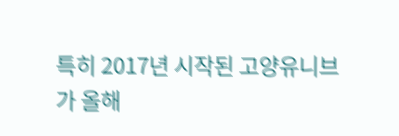특히 2017년 시작된 고양유니브가 올해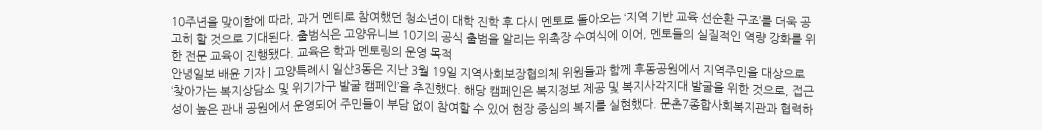10주년을 맞이함에 따라, 과거 멘티로 참여했던 청소년이 대학 진학 후 다시 멘토로 돌아오는 ‘지역 기반 교육 선순환 구조’를 더욱 공고히 할 것으로 기대된다. 출범식은 고양유니브 10기의 공식 출범을 알리는 위촉장 수여식에 이어, 멘토들의 실질적인 역량 강화를 위한 전문 교육이 진행됐다. 교육은 학과 멘토링의 운영 목적
안녕일보 배윤 기자 | 고양특례시 일산3동은 지난 3월 19일 지역사회보장협의체 위원들과 함께 후동공원에서 지역주민을 대상으로‘찾아가는 복지상담소 및 위기가구 발굴 캠페인’을 추진했다. 해당 캠페인은 복지정보 제공 및 복지사각지대 발굴을 위한 것으로, 접근성이 높은 관내 공원에서 운영되어 주민들이 부담 없이 참여할 수 있어 현장 중심의 복지를 실현했다. 문촌7종합사회복지관과 협력하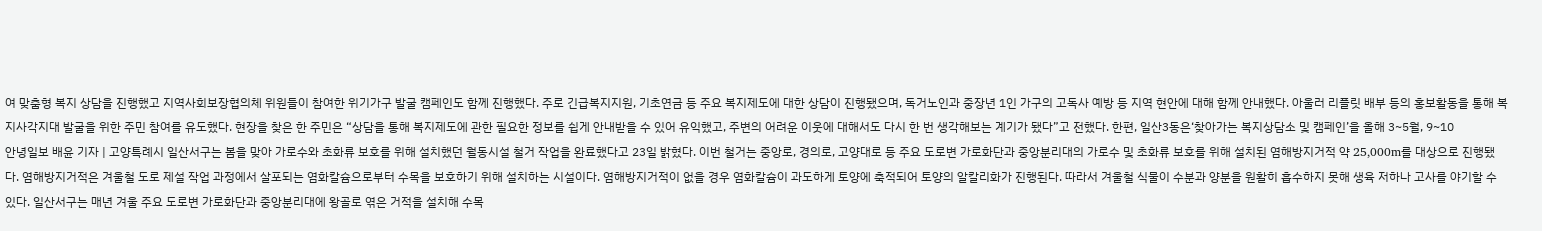여 맞춤형 복지 상담을 진행했고 지역사회보장협의체 위원들이 참여한 위기가구 발굴 캠페인도 함께 진행했다. 주로 긴급복지지원, 기초연금 등 주요 복지제도에 대한 상담이 진행됐으며, 독거노인과 중장년 1인 가구의 고독사 예방 등 지역 현안에 대해 함께 안내했다. 아울러 리플릿 배부 등의 홍보활동을 통해 복지사각지대 발굴을 위한 주민 참여를 유도했다. 현장을 찾은 한 주민은 “상담을 통해 복지제도에 관한 필요한 정보를 쉽게 안내받을 수 있어 유익했고, 주변의 어려운 이웃에 대해서도 다시 한 번 생각해보는 계기가 됐다”고 전했다. 한편, 일산3동은‘찾아가는 복지상담소 및 캠페인’을 올해 3~5월, 9~10
안녕일보 배윤 기자 | 고양특례시 일산서구는 봄을 맞아 가로수와 초화류 보호를 위해 설치했던 월동시설 철거 작업을 완료했다고 23일 밝혔다. 이번 철거는 중앙로, 경의로, 고양대로 등 주요 도로변 가로화단과 중앙분리대의 가로수 및 초화류 보호를 위해 설치된 염해방지거적 약 25,000m를 대상으로 진행됐다. 염해방지거적은 겨울철 도로 제설 작업 과정에서 살포되는 염화칼슘으로부터 수목을 보호하기 위해 설치하는 시설이다. 염해방지거적이 없을 경우 염화칼슘이 과도하게 토양에 축적되어 토양의 알칼리화가 진행된다. 따라서 겨울철 식물이 수분과 양분을 원활히 흡수하지 못해 생육 저하나 고사를 야기할 수 있다. 일산서구는 매년 겨울 주요 도로변 가로화단과 중앙분리대에 왕골로 엮은 거적을 설치해 수목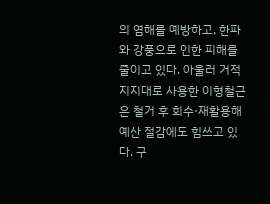의 염해를 예방하고, 한파와 강풍으로 인한 피해를 줄이고 있다. 아울러 거적 지지대로 사용한 이형철근은 철거 후 회수·재활용해 예산 절감에도 힘쓰고 있다. 구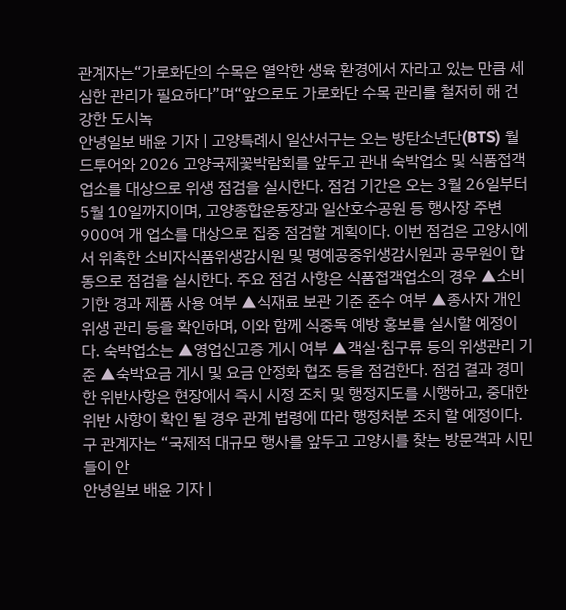관계자는“가로화단의 수목은 열악한 생육 환경에서 자라고 있는 만큼 세심한 관리가 필요하다”며“앞으로도 가로화단 수목 관리를 철저히 해 건강한 도시녹
안녕일보 배윤 기자 | 고양특례시 일산서구는 오는 방탄소년단(BTS) 월드투어와 2026 고양국제꽃박람회를 앞두고 관내 숙박업소 및 식품접객업소를 대상으로 위생 점검을 실시한다. 점검 기간은 오는 3월 26일부터 5월 10일까지이며, 고양종합운동장과 일산호수공원 등 행사장 주변 900여 개 업소를 대상으로 집중 점검할 계획이다. 이번 점검은 고양시에서 위촉한 소비자식품위생감시원 및 명예공중위생감시원과 공무원이 합동으로 점검을 실시한다. 주요 점검 사항은 식품접객업소의 경우 ▲소비기한 경과 제품 사용 여부 ▲식재료 보관 기준 준수 여부 ▲종사자 개인위생 관리 등을 확인하며, 이와 함께 식중독 예방 홍보를 실시할 예정이다. 숙박업소는 ▲영업신고증 게시 여부 ▲객실·침구류 등의 위생관리 기준 ▲숙박요금 게시 및 요금 안정화 협조 등을 점검한다. 점검 결과 경미한 위반사항은 현장에서 즉시 시정 조치 및 행정지도를 시행하고, 중대한 위반 사항이 확인 될 경우 관계 법령에 따라 행정처분 조치 할 예정이다. 구 관계자는 “국제적 대규모 행사를 앞두고 고양시를 찾는 방문객과 시민들이 안
안녕일보 배윤 기자 |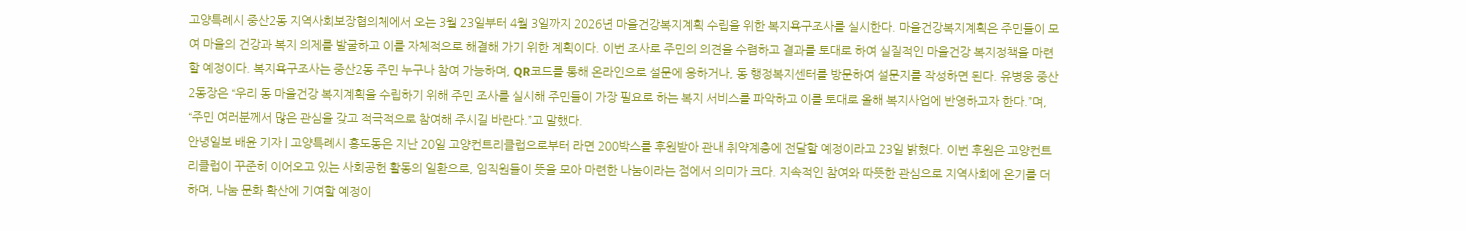고양특례시 중산2동 지역사회보장협의체에서 오는 3월 23일부터 4월 3일까지 2026년 마을건강복지계획 수립을 위한 복지욕구조사를 실시한다. 마을건강복지계획은 주민들이 모여 마을의 건강과 복지 의제를 발굴하고 이를 자체적으로 해결해 가기 위한 계획이다. 이번 조사로 주민의 의견을 수렴하고 결과를 토대로 하여 실질적인 마을건강 복지정책을 마련할 예정이다. 복지욕구조사는 중산2동 주민 누구나 참여 가능하며, QR코드를 통해 온라인으로 설문에 응하거나, 동 행정복지센터를 방문하여 설문지를 작성하면 된다. 유병웅 중산2동장은 “우리 동 마을건강 복지계획을 수립하기 위해 주민 조사를 실시해 주민들이 가장 필요로 하는 복지 서비스를 파악하고 이를 토대로 올해 복지사업에 반영하고자 한다.”며, “주민 여러분께서 많은 관심을 갖고 적극적으로 참여해 주시길 바란다.”고 말했다.
안녕일보 배윤 기자 | 고양특례시 흥도동은 지난 20일 고양컨트리클럽으로부터 라면 200박스를 후원받아 관내 취약계층에 전달할 예정이라고 23일 밝혔다. 이번 후원은 고양컨트리클럽이 꾸준히 이어오고 있는 사회공헌 활동의 일환으로, 임직원들이 뜻을 모아 마련한 나눔이라는 점에서 의미가 크다. 지속적인 참여와 따뜻한 관심으로 지역사회에 온기를 더하며, 나눔 문화 확산에 기여할 예정이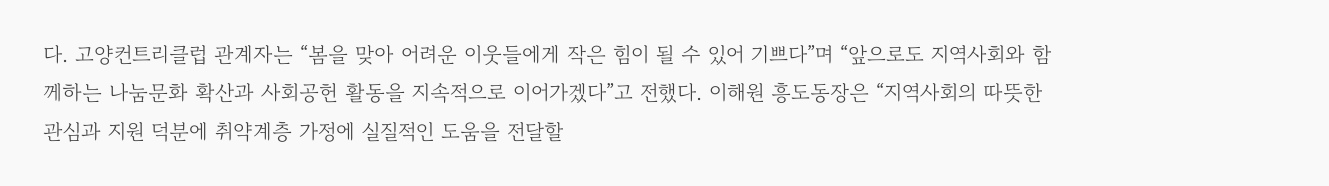다. 고양컨트리클럽 관계자는 “봄을 맞아 어려운 이웃들에게 작은 힘이 될 수 있어 기쁘다”며 “앞으로도 지역사회와 함께하는 나눔문화 확산과 사회공헌 활동을 지속적으로 이어가겠다”고 전했다. 이해원 흥도동장은 “지역사회의 따뜻한 관심과 지원 덕분에 취약계층 가정에 실질적인 도움을 전달할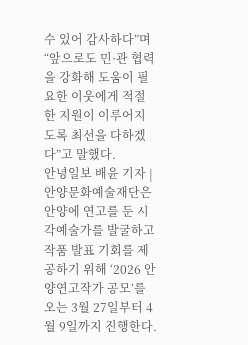수 있어 감사하다”며 “앞으로도 민·관 협력을 강화해 도움이 필요한 이웃에게 적절한 지원이 이루어지도록 최선을 다하겠다”고 말했다.
안녕일보 배윤 기자 | 안양문화예술재단은 안양에 연고를 둔 시각예술가를 발굴하고 작품 발표 기회를 제공하기 위해 ‘2026 안양연고작가 공모’를 오는 3월 27일부터 4월 9일까지 진행한다.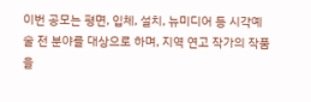이번 공모는 평면, 입체, 설치, 뉴미디어 등 시각예술 전 분야를 대상으로 하며, 지역 연고 작가의 작품을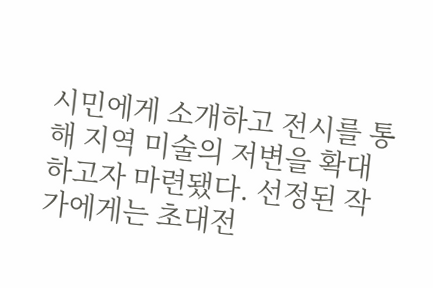시민에게 소개하고 전시를 통해 지역 미술의 저변을 확대하고자 마련됐다. 선정된 작가에게는 초대전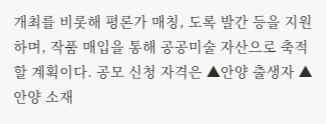개최를 비롯해 평론가 매칭, 도록 발간 등을 지원하며, 작품 매입을 통해 공공미술 자산으로 축적할 계획이다. 공모 신청 자격은 ▲안양 출생자 ▲안양 소재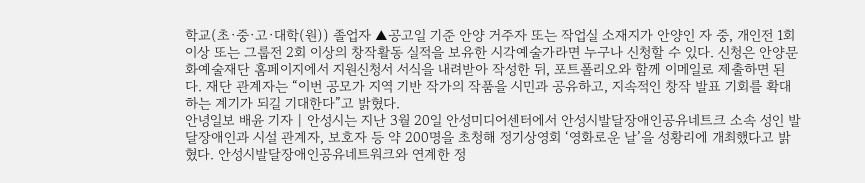학교(초·중·고·대학(원)) 졸업자 ▲공고일 기준 안양 거주자 또는 작업실 소재지가 안양인 자 중, 개인전 1회 이상 또는 그룹전 2회 이상의 창작활동 실적을 보유한 시각예술가라면 누구나 신청할 수 있다. 신청은 안양문화예술재단 홈페이지에서 지원신청서 서식을 내려받아 작성한 뒤, 포트폴리오와 함께 이메일로 제출하면 된다. 재단 관계자는 “이번 공모가 지역 기반 작가의 작품을 시민과 공유하고, 지속적인 창작 발표 기회를 확대하는 계기가 되길 기대한다”고 밝혔다.
안녕일보 배윤 기자 | 안성시는 지난 3월 20일 안성미디어센터에서 안성시발달장애인공유네트크 소속 성인 발달장애인과 시설 관계자, 보호자 등 약 200명을 초청해 정기상영회 ‘영화로운 날’을 성황리에 개최했다고 밝혔다. 안성시발달장애인공유네트워크와 연계한 정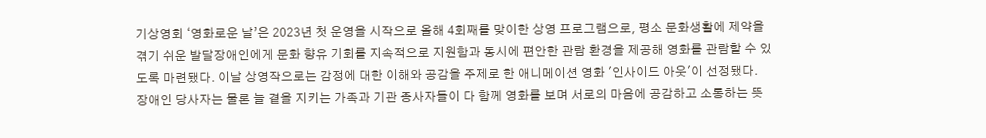기상영회 ‘영화로운 날’은 2023년 첫 운영을 시작으로 올해 4회째를 맞이한 상영 프로그램으로, 평소 문화생활에 제약을 겪기 쉬운 발달장애인에게 문화 향유 기회를 지속적으로 지원함과 동시에 편안한 관람 환경을 제공해 영화를 관람할 수 있도록 마련됐다. 이날 상영작으로는 감정에 대한 이해와 공감을 주제로 한 애니메이션 영화 '인사이드 아웃'이 선정됐다. 장애인 당사자는 물론 늘 곁을 지키는 가족과 기관 종사자들이 다 함께 영화를 보며 서로의 마음에 공감하고 소통하는 뜻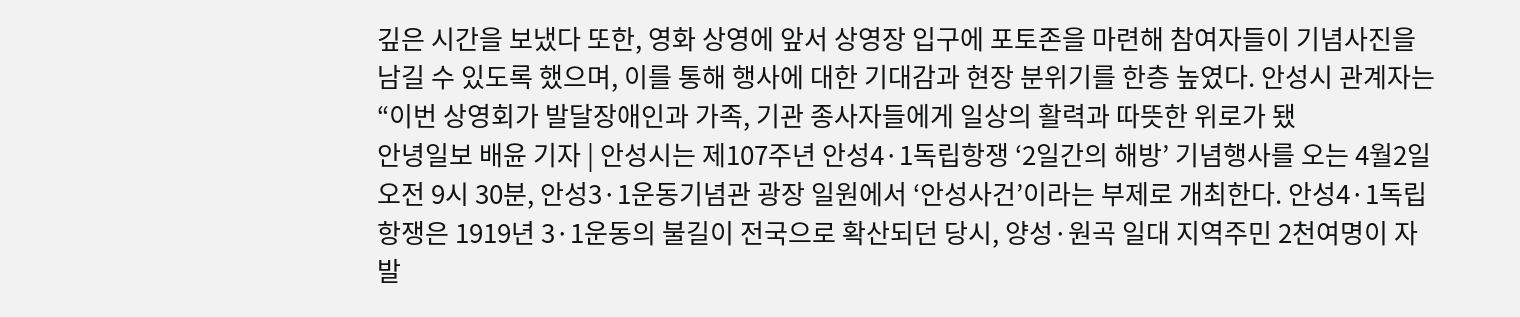깊은 시간을 보냈다 또한, 영화 상영에 앞서 상영장 입구에 포토존을 마련해 참여자들이 기념사진을 남길 수 있도록 했으며, 이를 통해 행사에 대한 기대감과 현장 분위기를 한층 높였다. 안성시 관계자는 “이번 상영회가 발달장애인과 가족, 기관 종사자들에게 일상의 활력과 따뜻한 위로가 됐
안녕일보 배윤 기자 | 안성시는 제107주년 안성4·1독립항쟁 ‘2일간의 해방’ 기념행사를 오는 4월2일 오전 9시 30분, 안성3·1운동기념관 광장 일원에서 ‘안성사건’이라는 부제로 개최한다. 안성4·1독립항쟁은 1919년 3·1운동의 불길이 전국으로 확산되던 당시, 양성·원곡 일대 지역주민 2천여명이 자발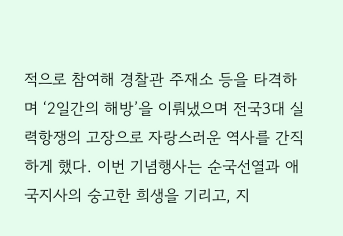적으로 참여해 경찰관 주재소 등을 타격하며 ‘2일간의 해방’을 이뤄냈으며 전국3대 실력항쟁의 고장으로 자랑스러운 역사를 간직하게 했다. 이번 기념행사는 순국선열과 애국지사의 숭고한 희생을 기리고, 지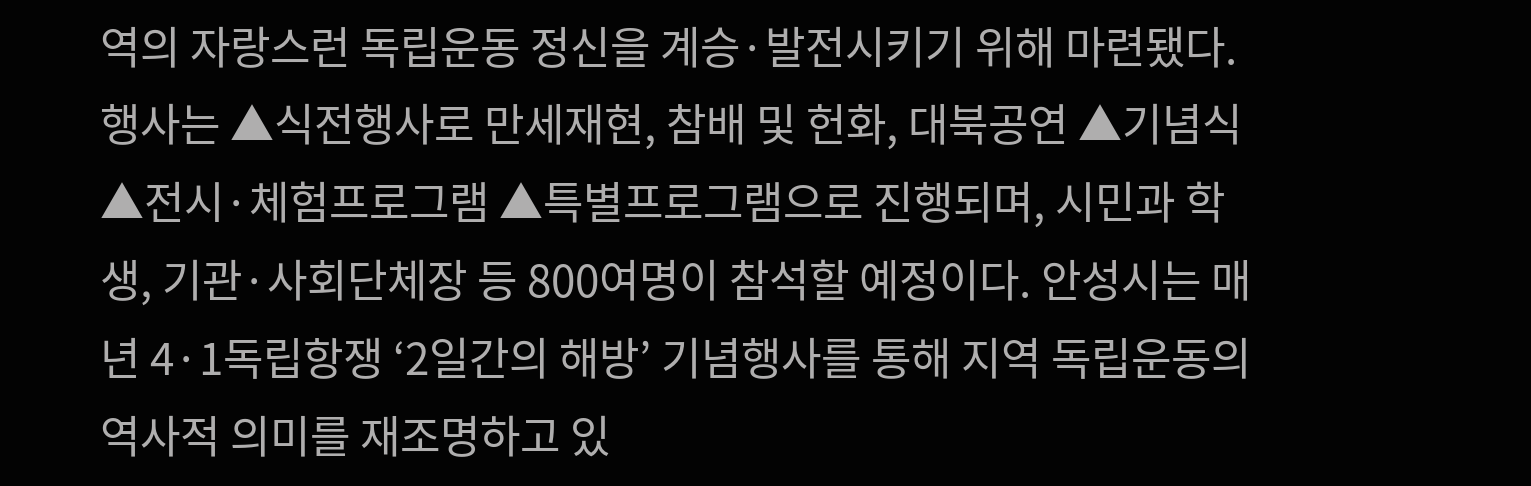역의 자랑스런 독립운동 정신을 계승·발전시키기 위해 마련됐다. 행사는 ▲식전행사로 만세재현, 참배 및 헌화, 대북공연 ▲기념식 ▲전시·체험프로그램 ▲특별프로그램으로 진행되며, 시민과 학생, 기관·사회단체장 등 800여명이 참석할 예정이다. 안성시는 매년 4·1독립항쟁 ‘2일간의 해방’ 기념행사를 통해 지역 독립운동의 역사적 의미를 재조명하고 있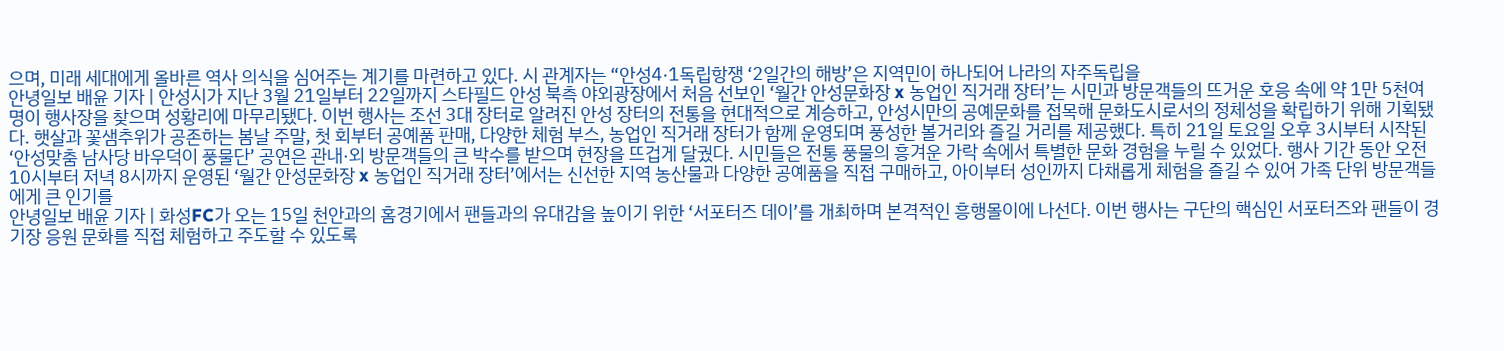으며, 미래 세대에게 올바른 역사 의식을 심어주는 계기를 마련하고 있다. 시 관계자는 “안성4·1독립항쟁 ‘2일간의 해방’은 지역민이 하나되어 나라의 자주독립을
안녕일보 배윤 기자 | 안성시가 지난 3월 21일부터 22일까지 스타필드 안성 북측 야외광장에서 처음 선보인 ‘월간 안성문화장 x 농업인 직거래 장터’는 시민과 방문객들의 뜨거운 호응 속에 약 1만 5천여 명이 행사장을 찾으며 성황리에 마무리됐다. 이번 행사는 조선 3대 장터로 알려진 안성 장터의 전통을 현대적으로 계승하고, 안성시만의 공예문화를 접목해 문화도시로서의 정체성을 확립하기 위해 기획됐다. 햇살과 꽃샘추위가 공존하는 봄날 주말, 첫 회부터 공예품 판매, 다양한 체험 부스, 농업인 직거래 장터가 함께 운영되며 풍성한 볼거리와 즐길 거리를 제공했다. 특히 21일 토요일 오후 3시부터 시작된 ‘안성맞춤 남사당 바우덕이 풍물단’ 공연은 관내·외 방문객들의 큰 박수를 받으며 현장을 뜨겁게 달궜다. 시민들은 전통 풍물의 흥겨운 가락 속에서 특별한 문화 경험을 누릴 수 있었다. 행사 기간 동안 오전 10시부터 저녁 8시까지 운영된 ‘월간 안성문화장 x 농업인 직거래 장터’에서는 신선한 지역 농산물과 다양한 공예품을 직접 구매하고, 아이부터 성인까지 다채롭게 체험을 즐길 수 있어 가족 단위 방문객들에게 큰 인기를
안녕일보 배윤 기자 | 화성FC가 오는 15일 천안과의 홈경기에서 팬들과의 유대감을 높이기 위한 ‘서포터즈 데이’를 개최하며 본격적인 흥행몰이에 나선다. 이번 행사는 구단의 핵심인 서포터즈와 팬들이 경기장 응원 문화를 직접 체험하고 주도할 수 있도록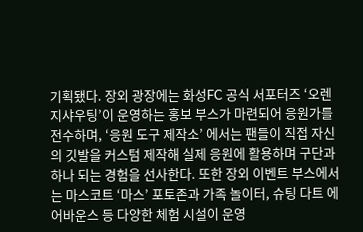기획됐다. 장외 광장에는 화성FC 공식 서포터즈 ‘오렌지샤우팅’이 운영하는 홍보 부스가 마련되어 응원가를 전수하며, ‘응원 도구 제작소’ 에서는 팬들이 직접 자신의 깃발을 커스텀 제작해 실제 응원에 활용하며 구단과 하나 되는 경험을 선사한다. 또한 장외 이벤트 부스에서는 마스코트 ‘마스’ 포토존과 가족 놀이터, 슈팅 다트 에어바운스 등 다양한 체험 시설이 운영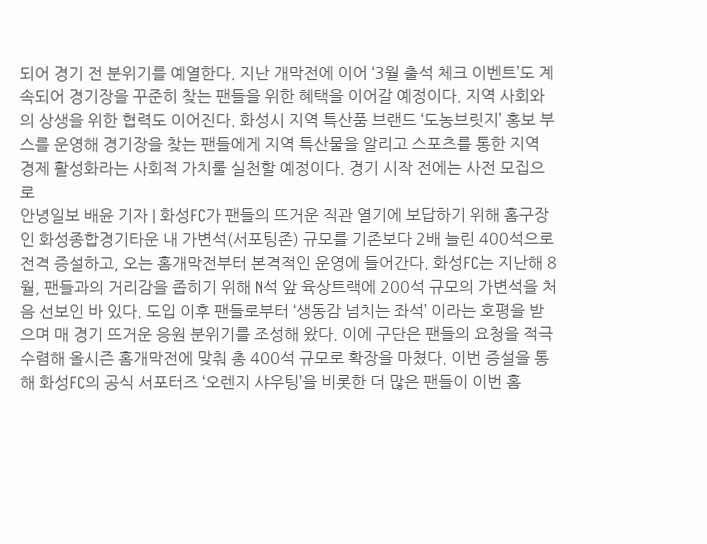되어 경기 전 분위기를 예열한다. 지난 개막전에 이어 ‘3월 출석 체크 이벤트’도 계속되어 경기장을 꾸준히 찾는 팬들을 위한 혜택을 이어갈 예정이다. 지역 사회와의 상생을 위한 협력도 이어진다. 화성시 지역 특산품 브랜드 ‘도농브릿지’ 홍보 부스를 운영해 경기장을 찾는 팬들에게 지역 특산물을 알리고 스포츠를 통한 지역 경제 활성화라는 사회적 가치룰 실천할 예정이다. 경기 시작 전에는 사전 모집으로
안녕일보 배윤 기자 | 화성FC가 팬들의 뜨거운 직관 열기에 보답하기 위해 홈구장인 화성종합경기타운 내 가변석(서포팅존) 규모를 기존보다 2배 늘린 400석으로 전격 증설하고, 오는 홈개막전부터 본격적인 운영에 들어간다. 화성FC는 지난해 8월, 팬들과의 거리감을 좁히기 위해 N석 앞 육상트랙에 200석 규모의 가변석을 처음 선보인 바 있다. 도입 이후 팬들로부터 ‘생동감 넘치는 좌석’ 이라는 호평을 받으며 매 경기 뜨거운 응원 분위기를 조성해 왔다. 이에 구단은 팬들의 요청을 적극 수렴해 올시즌 홈개막전에 맞춰 총 400석 규모로 확장을 마쳤다. 이번 증설을 통해 화성FC의 공식 서포터즈 ‘오렌지 샤우팅’을 비롯한 더 많은 팬들이 이번 홈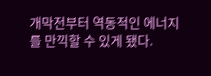개막전부터 역동적인 에너지를 만끽할 수 있게 됐다.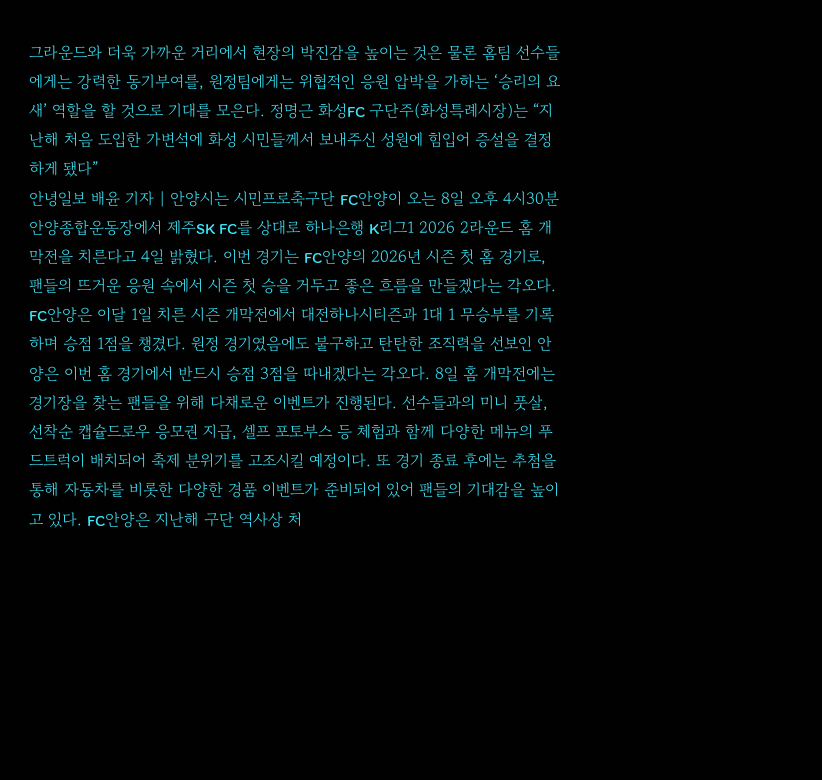그라운드와 더욱 가까운 거리에서 현장의 박진감을 높이는 것은 물론 홈팀 선수들에게는 강력한 동기부여를, 원정팀에게는 위협적인 응원 압박을 가하는 ‘승리의 요새’ 역할을 할 것으로 기대를 모은다. 정명근 화성FC 구단주(화성특례시장)는 “지난해 처음 도입한 가변석에 화성 시민들께서 보내주신 성원에 힘입어 증설을 결정하게 됐다”
안녕일보 배윤 기자 | 안양시는 시민프로축구단 FC안양이 오는 8일 오후 4시30분 안양종합운동장에서 제주SK FC를 상대로 하나은행 K리그1 2026 2라운드 홈 개막전을 치른다고 4일 밝혔다. 이번 경기는 FC안양의 2026년 시즌 첫 홈 경기로, 팬들의 뜨거운 응원 속에서 시즌 첫 승을 거두고 좋은 흐름을 만들겠다는 각오다. FC안양은 이달 1일 치른 시즌 개막전에서 대전하나시티즌과 1대 1 무승부를 기록하며 승점 1점을 챙겼다. 원정 경기였음에도 불구하고 탄탄한 조직력을 선보인 안양은 이번 홈 경기에서 반드시 승점 3점을 따내겠다는 각오다. 8일 홈 개막전에는 경기장을 찾는 팬들을 위해 다채로운 이벤트가 진행된다. 선수들과의 미니 풋살, 선착순 캡슐드로우 응모권 지급, 셀프 포토부스 등 체험과 함께 다양한 메뉴의 푸드트럭이 배치되어 축제 분위기를 고조시킬 예정이다. 또 경기 종료 후에는 추첨을 통해 자동차를 비롯한 다양한 경품 이벤트가 준비되어 있어 팬들의 기대감을 높이고 있다. FC안양은 지난해 구단 역사상 처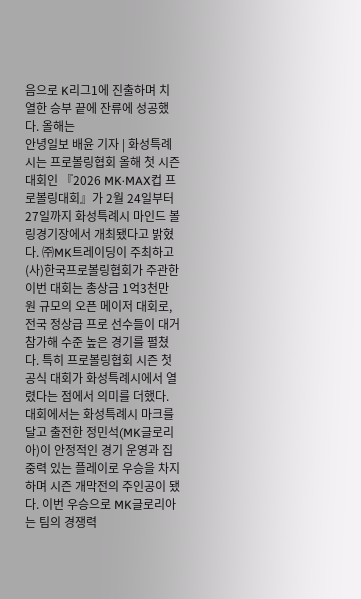음으로 K리그1에 진출하며 치열한 승부 끝에 잔류에 성공했다. 올해는
안녕일보 배윤 기자 | 화성특례시는 프로볼링협회 올해 첫 시즌 대회인 『2026 MK·MAX컵 프로볼링대회』가 2월 24일부터 27일까지 화성특례시 마인드 볼링경기장에서 개최됐다고 밝혔다. ㈜MK트레이딩이 주최하고 (사)한국프로볼링협회가 주관한 이번 대회는 총상금 1억3천만 원 규모의 오픈 메이저 대회로, 전국 정상급 프로 선수들이 대거 참가해 수준 높은 경기를 펼쳤다. 특히 프로볼링협회 시즌 첫 공식 대회가 화성특례시에서 열렸다는 점에서 의미를 더했다. 대회에서는 화성특례시 마크를 달고 출전한 정민석(MK글로리아)이 안정적인 경기 운영과 집중력 있는 플레이로 우승을 차지하며 시즌 개막전의 주인공이 됐다. 이번 우승으로 MK글로리아는 팀의 경쟁력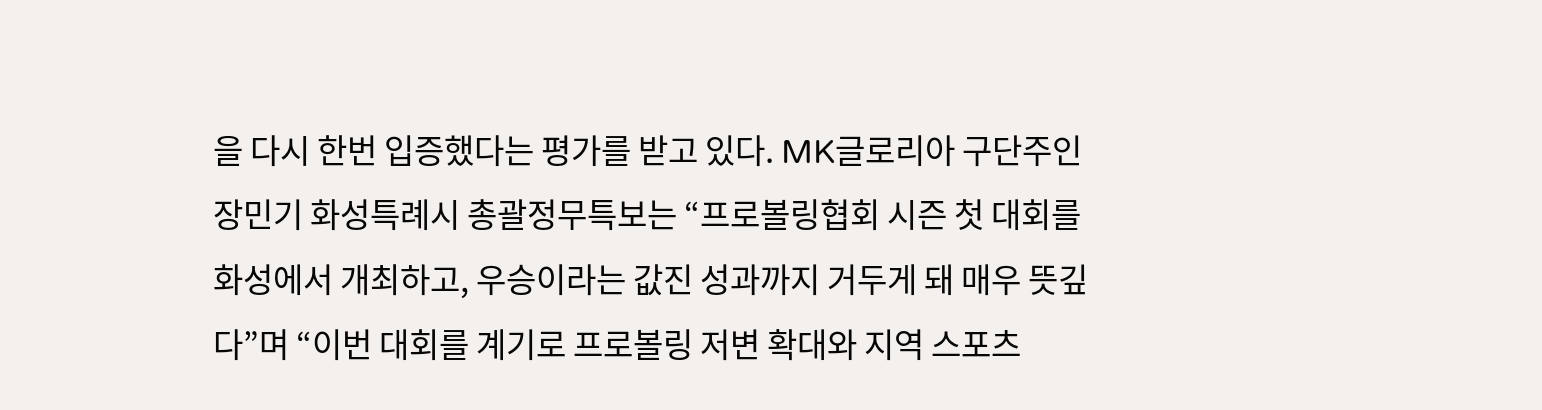을 다시 한번 입증했다는 평가를 받고 있다. MK글로리아 구단주인 장민기 화성특례시 총괄정무특보는 “프로볼링협회 시즌 첫 대회를 화성에서 개최하고, 우승이라는 값진 성과까지 거두게 돼 매우 뜻깊다”며 “이번 대회를 계기로 프로볼링 저변 확대와 지역 스포츠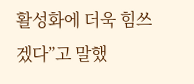활성화에 더욱 힘쓰겠다”고 말했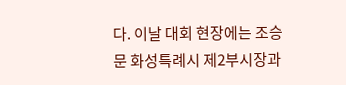다. 이날 대회 현장에는 조승문 화성특례시 제2부시장과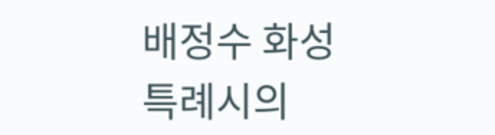배정수 화성특례시의